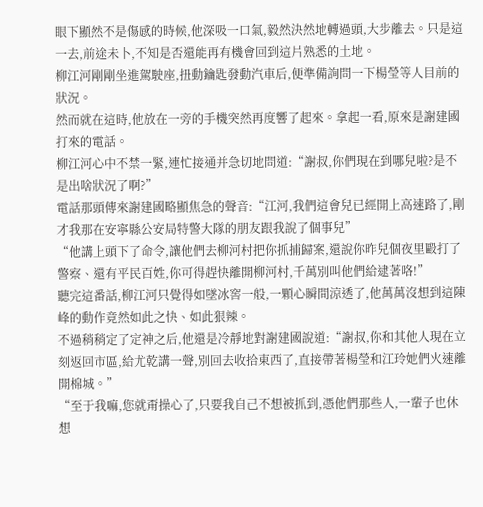眼下顯然不是傷感的時候,他深吸一口氣,毅然決然地轉過頭,大步離去。只是這一去,前途未卜,不知是否還能再有機會回到這片熟悉的土地。
柳江河剛剛坐進駕駛座,扭動鑰匙發動汽車后,便準備詢問一下楊瑩等人目前的狀況。
然而就在這時,他放在一旁的手機突然再度響了起來。拿起一看,原來是謝建國打來的電話。
柳江河心中不禁一緊,連忙接通并急切地問道:“謝叔,你們現在到哪兒啦?是不是出啥狀況了啊?”
電話那頭傳來謝建國略顯焦急的聲音:“江河,我們這會兒已經開上高速路了,剛才我那在安寧縣公安局特警大隊的朋友跟我說了個事兒”
“他講上頭下了命令,讓他們去柳河村把你抓捕歸案,還說你昨兒個夜里毆打了警察、還有平民百姓,你可得趕快離開柳河村,千萬別叫他們給逮著咯!”
聽完這番話,柳江河只覺得如墜冰窖一般,一顆心瞬間涼透了,他萬萬沒想到這陳峰的動作竟然如此之快、如此狠辣。
不過稍稍定了定神之后,他還是冷靜地對謝建國說道:“謝叔,你和其他人現在立刻返回市區,給尤乾講一聲,別回去收拾東西了,直接帶著楊瑩和江玲她們火速離開棉城。”
“至于我嘛,您就甭操心了,只要我自己不想被抓到,憑他們那些人,一輩子也休想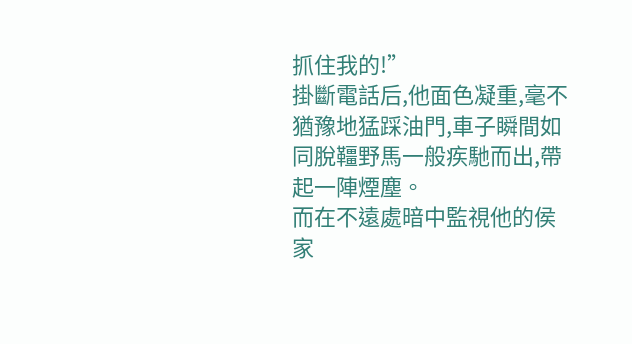抓住我的!”
掛斷電話后,他面色凝重,毫不猶豫地猛踩油門,車子瞬間如同脫韁野馬一般疾馳而出,帶起一陣煙塵。
而在不遠處暗中監視他的侯家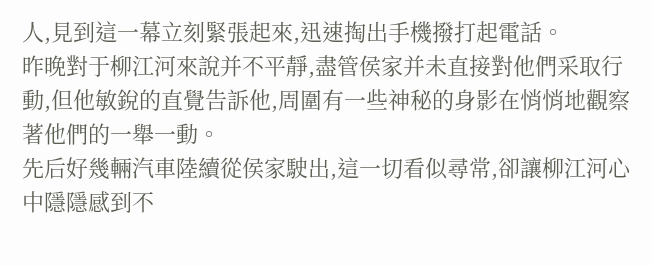人,見到這一幕立刻緊張起來,迅速掏出手機撥打起電話。
昨晚對于柳江河來說并不平靜,盡管侯家并未直接對他們采取行動,但他敏銳的直覺告訴他,周圍有一些神秘的身影在悄悄地觀察著他們的一舉一動。
先后好幾輛汽車陸續從侯家駛出,這一切看似尋常,卻讓柳江河心中隱隱感到不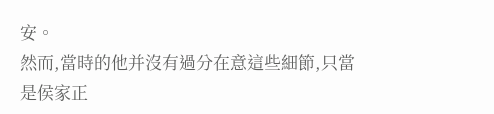安。
然而,當時的他并沒有過分在意這些細節,只當是侯家正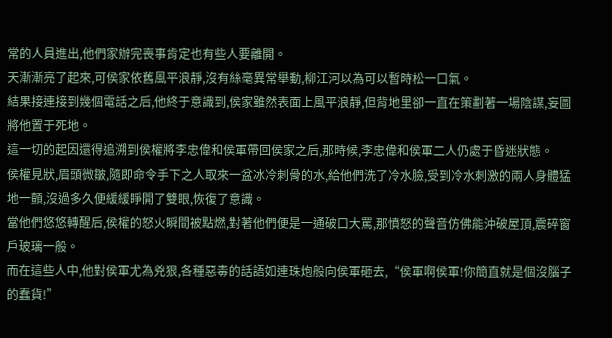常的人員進出,他們家辦完喪事肯定也有些人要離開。
天漸漸亮了起來,可侯家依舊風平浪靜,沒有絲毫異常舉動,柳江河以為可以暫時松一口氣。
結果接連接到幾個電話之后,他終于意識到,侯家雖然表面上風平浪靜,但背地里卻一直在策劃著一場陰謀,妄圖將他置于死地。
這一切的起因還得追溯到侯權將李忠偉和侯軍帶回侯家之后,那時候,李忠偉和侯軍二人仍處于昏迷狀態。
侯權見狀,眉頭微皺,隨即命令手下之人取來一盆冰冷刺骨的水,給他們洗了冷水臉,受到冷水刺激的兩人身體猛地一顫,沒過多久便緩緩睜開了雙眼,恢復了意識。
當他們悠悠轉醒后,侯權的怒火瞬間被點燃,對著他們便是一通破口大罵,那憤怒的聲音仿佛能沖破屋頂,震碎窗戶玻璃一般。
而在這些人中,他對侯軍尤為兇狠,各種惡毒的話語如連珠炮般向侯軍砸去,“侯軍啊侯軍!你簡直就是個沒腦子的蠢貨!”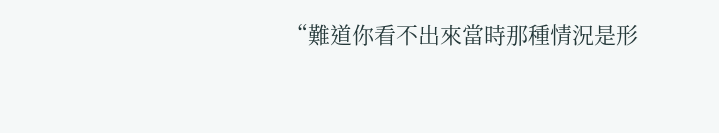“難道你看不出來當時那種情況是形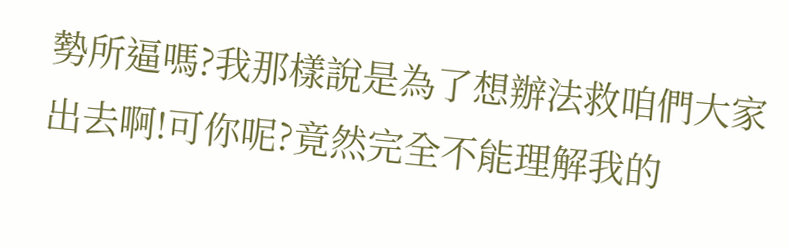勢所逼嗎?我那樣說是為了想辦法救咱們大家出去啊!可你呢?竟然完全不能理解我的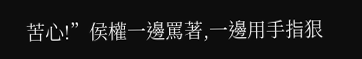苦心!”侯權一邊罵著,一邊用手指狠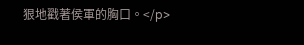狠地戳著侯軍的胸口。</p>